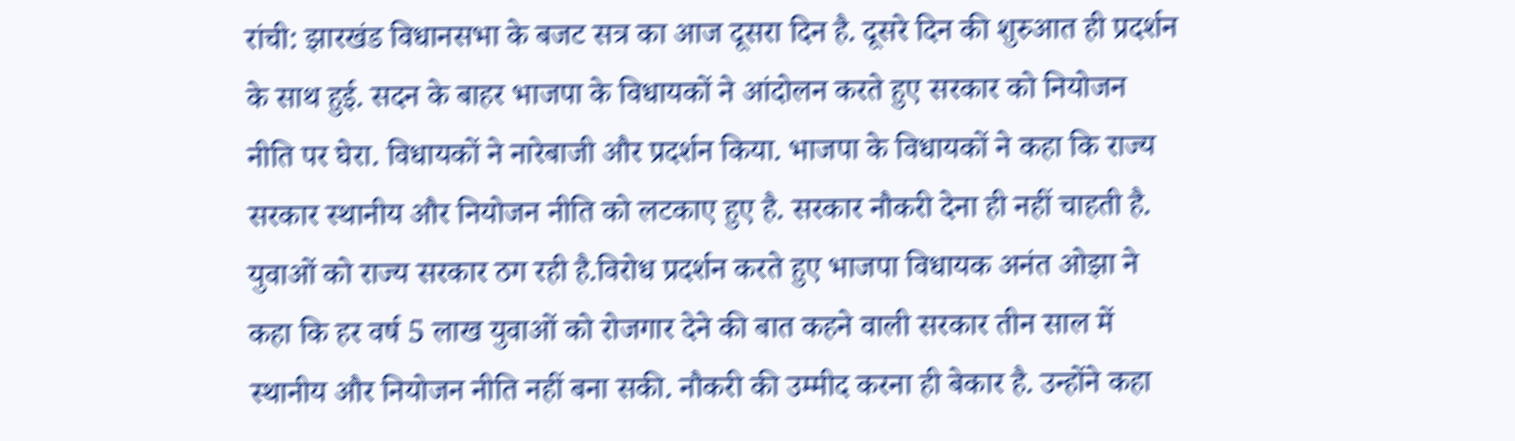रांची: झारखंड विधानसभा के बजट सत्र का आज दूसरा दिन है. दूसरे दिन की शुरुआत ही प्रदर्शन के साथ हुई. सदन के बाहर भाजपा के विधायकों ने आंदोलन करते हुए सरकार को नियोजन नीति पर घेरा. विधायकों ने नारेबाजी और प्रदर्शन किया. भाजपा के विधायकों ने कहा कि राज्य सरकार स्थानीय और नियोजन नीति को लटकाए हुए है. सरकार नौकरी देना ही नहीं चाहती है. युवाओं को राज्य सरकार ठग रही है.विरोध प्रदर्शन करते हुए भाजपा विधायक अनंत ओझा ने कहा कि हर वर्ष 5 लाख युवाओं को रोजगार देने की बात कहने वाली सरकार तीन साल में स्थानीय और नियोजन नीति नहीं बना सकी. नौकरी की उम्मीद करना ही बेकार है. उन्होंने कहा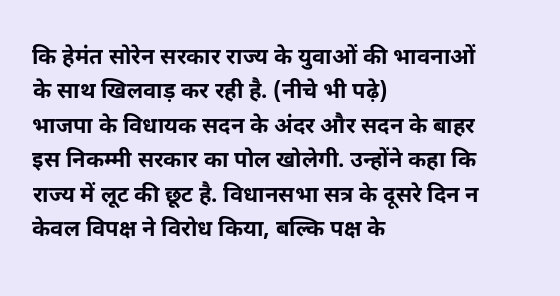कि हेमंत सोरेन सरकार राज्य के युवाओं की भावनाओं के साथ खिलवाड़ कर रही है. (नीचे भी पढ़े)
भाजपा के विधायक सदन के अंदर और सदन के बाहर इस निकम्मी सरकार का पोल खोलेगी. उन्होंने कहा कि राज्य में लूट की छूट है. विधानसभा सत्र के दूसरे दिन न केवल विपक्ष ने विरोध किया, बल्कि पक्ष के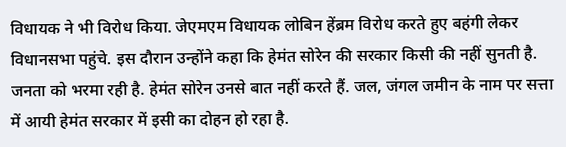विधायक ने भी विरोध किया. जेएमएम विधायक लोबिन हेंब्रम विरोध करते हुए बहंगी लेकर विधानसभा पहुंचे. इस दौरान उन्होंने कहा कि हेमंत सोरेन की सरकार किसी की नहीं सुनती है. जनता को भरमा रही है. हेमंत सोरेन उनसे बात नहीं करते हैं. जल, जंगल जमीन के नाम पर सत्ता में आयी हेमंत सरकार में इसी का दोहन हो रहा है.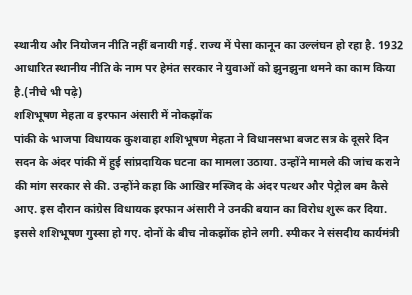स्थानीय और नियोजन नीति नहीं बनायी गई. राज्य में पेसा कानून का उल्लंघन हो रहा है. 1932 आधारित स्थानीय नीति के नाम पर हेमंत सरकार ने युवाओं को झुनझुना थमने का काम किया है.(नीचे भी पढ़े)
शशिभूषण मेहता व इरफान अंसारी में नोकझोंक
पांकी के भाजपा विधायक कुशवाहा शशिभूषण मेहता ने विधानसभा बजट सत्र के दूसरे दिन सदन के अंदर पांकी में हुई सांप्रदायिक घटना का मामला उठाया. उन्होंने मामले की जांच कराने की मांग सरकार से की. उन्होंने कहा कि आखिर मस्जिद के अंदर पत्थर और पेट्रोल बम कैसे आए. इस दौरान कांग्रेस विधायक इरफान अंसारी ने उनकी बयान का विरोध शुरू कर दिया. इससे शशिभूषण गुस्सा हो गए. दोनों के बीच नोकझोंक होने लगी. स्पीकर ने संसदीय कार्यमंत्री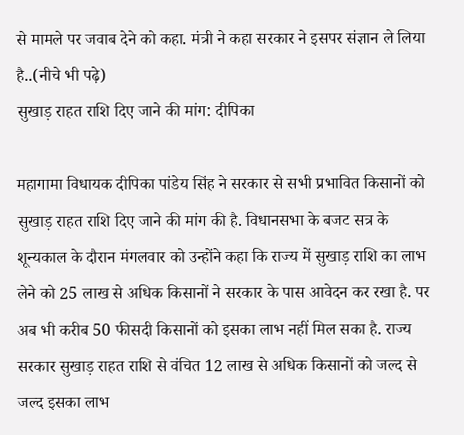से मामले पर जवाब देने को कहा. मंत्री ने कहा सरकार ने इसपर संज्ञान ले लिया है..(नीचे भी पढ़े)
सुखाड़ राहत राशि दिए जाने की मांग: दीपिका

महागामा विधायक दीपिका पांडेय सिंह ने सरकार से सभी प्रभावित किसानों को सुखाड़ राहत राशि दिए जाने की मांग की है. विधानसभा के बजट सत्र के शून्यकाल के दौरान मंगलवार को उन्होंने कहा कि राज्य में सुखाड़ राशि का लाभ लेने को 25 लाख से अधिक किसानों ने सरकार के पास आवेदन कर रखा है. पर अब भी करीब 50 फीसदी किसानों को इसका लाभ नहीं मिल सका है. राज्य सरकार सुखाड़ राहत राशि से वंचित 12 लाख से अधिक किसानों को जल्द से जल्द इसका लाभ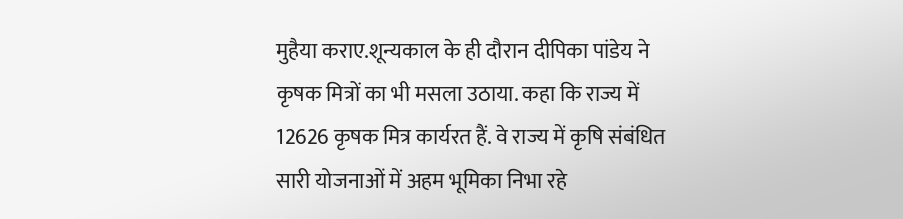मुहैया कराए.शून्यकाल के ही दौरान दीपिका पांडेय ने कृषक मित्रों का भी मसला उठाया. कहा कि राज्य में 12626 कृषक मित्र कार्यरत हैं. वे राज्य में कृषि संबंधित सारी योजनाओं में अहम भूमिका निभा रहे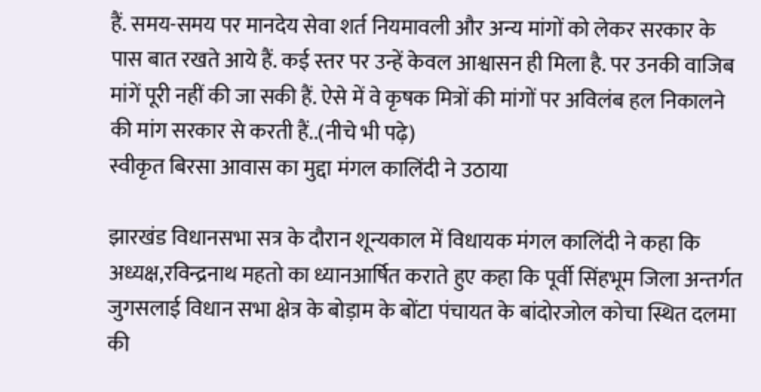हैं. समय-समय पर मानदेय सेवा शर्त नियमावली और अन्य मांगों को लेकर सरकार के पास बात रखते आये हैं. कई स्तर पर उन्हें केवल आश्वासन ही मिला है. पर उनकी वाजिब मांगें पूरी नहीं की जा सकी हैं. ऐसे में वे कृषक मित्रों की मांगों पर अविलंब हल निकालने की मांग सरकार से करती हैं..(नीचे भी पढ़े)
स्वीकृत बिरसा आवास का मुद्दा मंगल कालिंदी ने उठाया

झारखंड विधानसभा सत्र के दौरान शून्यकाल में विधायक मंगल कालिंदी ने कहा कि अध्यक्ष,रविन्द्रनाथ महतो का ध्यानआर्षित कराते हुए कहा कि पूर्वी सिंहभूम जिला अन्तर्गत जुगसलाई विधान सभा क्षेत्र के बोड़ाम के बोंटा पंचायत के बांदोरजोल कोचा स्थित दलमा की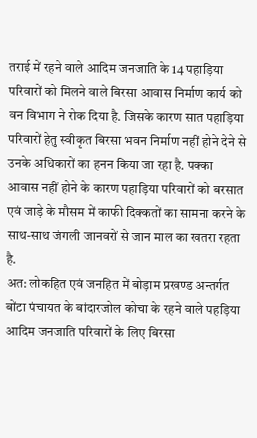तराई में रहने वाले आदिम जनजाति के 14 पहाड़िया परिवारों को मिलने वाले बिरसा आवास निर्माण कार्य को वन विभाग ने रोक दिया है. जिसके कारण सात पहाड़िया परिवारों हेतु स्वीकृत बिरसा भवन निर्माण नहीं होने देने से उनके अधिकारों का हनन किया जा रहा है. पक्का आवास नहीं होने के कारण पहाड़िया परिवारों को बरसात एवं जाड़े के मौसम में काफी दिक्कतों का सामना करने के साथ-साथ जंगली जानवरों से जान माल का खतरा रहता है.
अत: लोकहित एवं जनहित में बोड़ाम प्रखण्ड अन्तर्गत बोंटा पंचायत के बांदारजोल कोचा के रहने वाले पहड़िया आदिम जनजाति परिवारों के लिए बिरसा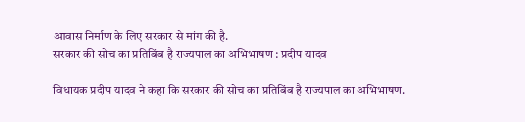आवास निर्माण के लिए सरकार से मांग की है.
सरकार की सोच का प्रतिबिंब है राज्यपाल का अभिभाषण : प्रदीप यादव

विधायक प्रदीप यादव ने कहा कि सरकार की सोच का प्रतिबिंब है राज्यपाल का अभिभाषण.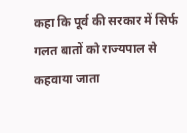कहा कि पूर्व की सरकार में सिर्फ गलत बातों को राज्यपाल से कहवाया जाता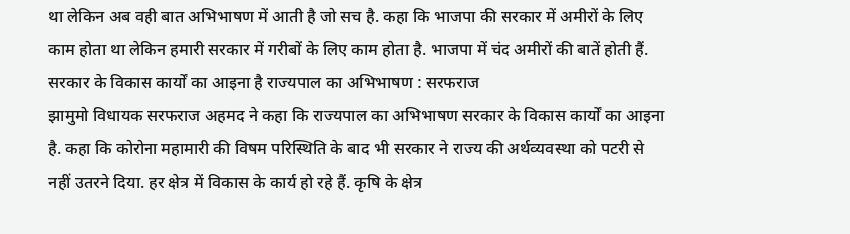था लेकिन अब वही बात अभिभाषण में आती है जो सच है. कहा कि भाजपा की सरकार में अमीरों के लिए काम होता था लेकिन हमारी सरकार में गरीबों के लिए काम होता है. भाजपा में चंद अमीरों की बातें होती हैं.
सरकार के विकास कार्यों का आइना है राज्यपाल का अभिभाषण : सरफराज
झामुमो विधायक सरफराज अहमद ने कहा कि राज्यपाल का अभिभाषण सरकार के विकास कार्यों का आइना है. कहा कि कोरोना महामारी की विषम परिस्थिति के बाद भी सरकार ने राज्य की अर्थव्यवस्था को पटरी से नहीं उतरने दिया. हर क्षेत्र में विकास के कार्य हो रहे हैं. कृषि के क्षेत्र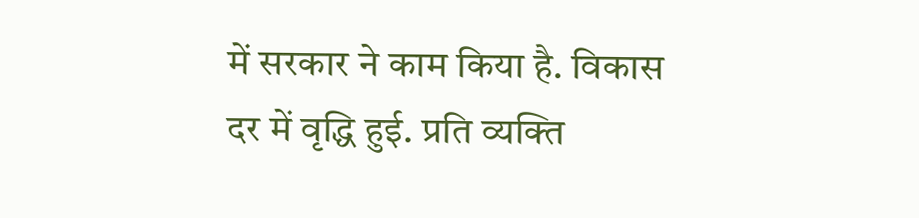में सरकार ने काम किया है. विकास दर में वृद्धि हुई. प्रति व्यक्ति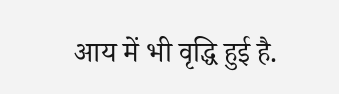आय में भी वृद्धि हुई है.